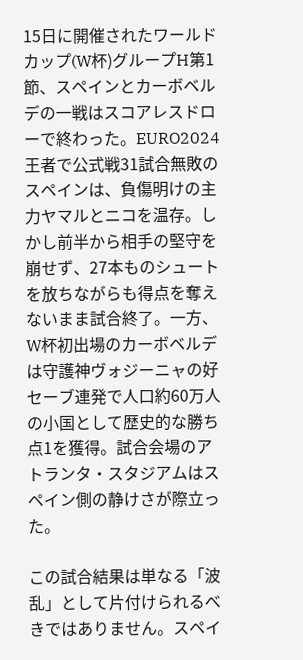15日に開催されたワールドカップ(W杯)グループH第1節、スペインとカーボベルデの一戦はスコアレスドローで終わった。EURO2024王者で公式戦31試合無敗のスペインは、負傷明けの主力ヤマルとニコを温存。しかし前半から相手の堅守を崩せず、27本ものシュートを放ちながらも得点を奪えないまま試合終了。一方、W杯初出場のカーボベルデは守護神ヴォジーニャの好セーブ連発で人口約60万人の小国として歴史的な勝ち点1を獲得。試合会場のアトランタ・スタジアムはスペイン側の静けさが際立った。

この試合結果は単なる「波乱」として片付けられるべきではありません。スペイ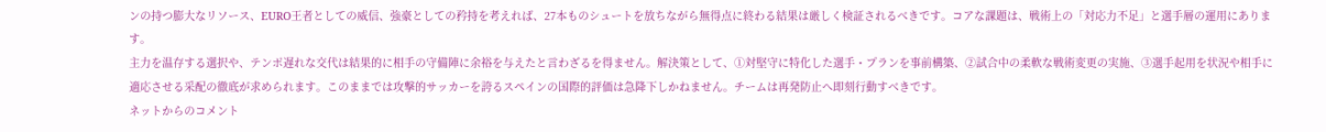ンの持つ膨大なリソース、EURO王者としての威信、強豪としての矜持を考えれば、27本ものシュートを放ちながら無得点に終わる結果は厳しく検証されるべきです。コアな課題は、戦術上の「対応力不足」と選手層の運用にあります。
主力を温存する選択や、テンポ遅れな交代は結果的に相手の守備陣に余裕を与えたと言わざるを得ません。解決策として、①対堅守に特化した選手・プランを事前構築、②試合中の柔軟な戦術変更の実施、③選手起用を状況や相手に適応させる采配の徹底が求められます。このままでは攻撃的サッカーを誇るスペインの国際的評価は急降下しかねません。チームは再発防止へ即刻行動すべきです。
ネットからのコメント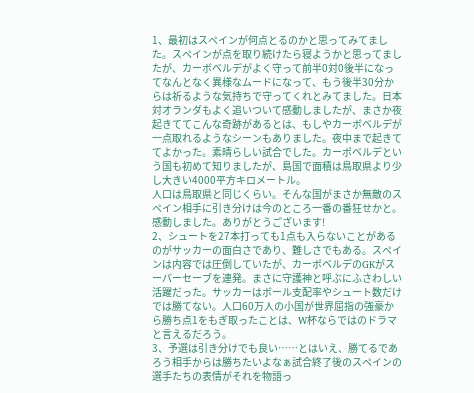1、最初はスペインが何点とるのかと思ってみてました。スペインが点を取り続けたら寝ようかと思ってましたが、カーボベルデがよく守って前半0対0後半になってなんとなく異様なムードになって、もう後半30分からは祈るような気持ちで守ってくれとみてました。日本対オランダもよく追いついて感動しましたが、まさか夜起きててこんな奇跡があるとは、もしやカーボベルデが一点取れるようなシーンもありました。夜中まで起きててよかった。素晴らしい試合でした。カーポベルデという国も初めて知りましたが、島国で面積は鳥取県より少し大きい4000平方キロメートル。
人口は鳥取県と同じくらい。そんな国がまさか無敵のスペイン相手に引き分けは今のところ一番の番狂せかと。感動しました。ありがとうございます!
2、シュートを27本打っても1点も入らないことがあるのがサッカーの面白さであり、難しさでもある。スペインは内容では圧倒していたが、カーボベルデのGKがスーパーセーブを連発。まさに守護神と呼ぶにふさわしい活躍だった。サッカーはボール支配率やシュート数だけでは勝てない。人口60万人の小国が世界屈指の強豪から勝ち点1をもぎ取ったことは、W杯ならではのドラマと言えるだろう。
3、予選は引き分けでも良い……とはいえ、勝てるであろう相手からは勝ちたいよなぁ試合終了後のスペインの選手たちの表情がそれを物語っ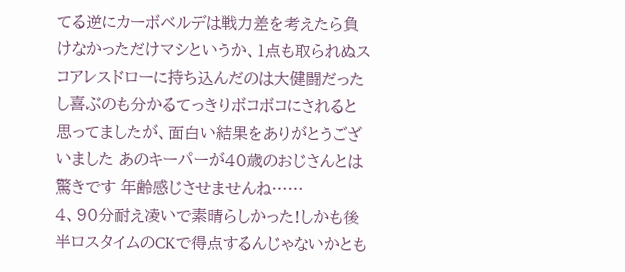てる逆にカーボベルデは戦力差を考えたら負けなかっただけマシというか、1点も取られぬスコアレスドローに持ち込んだのは大健闘だったし喜ぶのも分かるてっきりボコボコにされると思ってましたが、面白い結果をありがとうございました あのキーパーが40歳のおじさんとは驚きです 年齢感じさせませんね……
4、90分耐え凌いで素晴らしかった!しかも後半ロスタイムのCKで得点するんじゃないかとも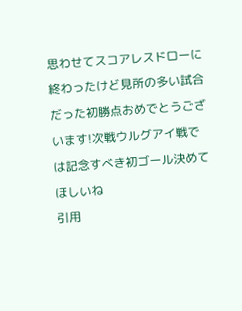思わせてスコアレスドローに終わったけど見所の多い試合だった初勝点おめでとうございます!次戦ウルグアイ戦では記念すべき初ゴール決めてほしいね
引用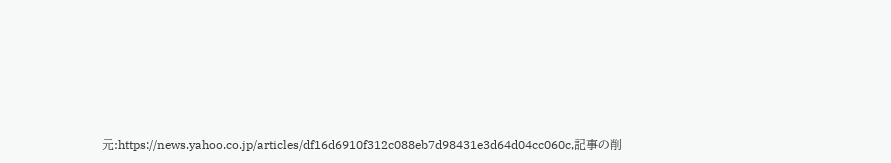元:https://news.yahoo.co.jp/articles/df16d6910f312c088eb7d98431e3d64d04cc060c,記事の削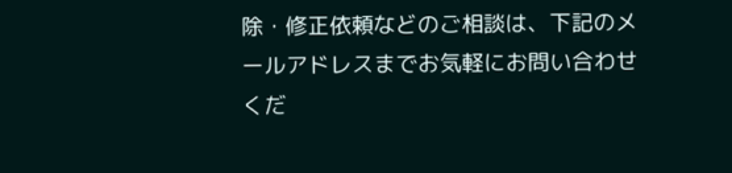除・修正依頼などのご相談は、下記のメールアドレスまでお気軽にお問い合わせくだ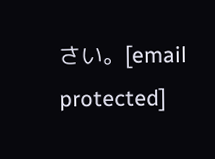さい。[email protected]